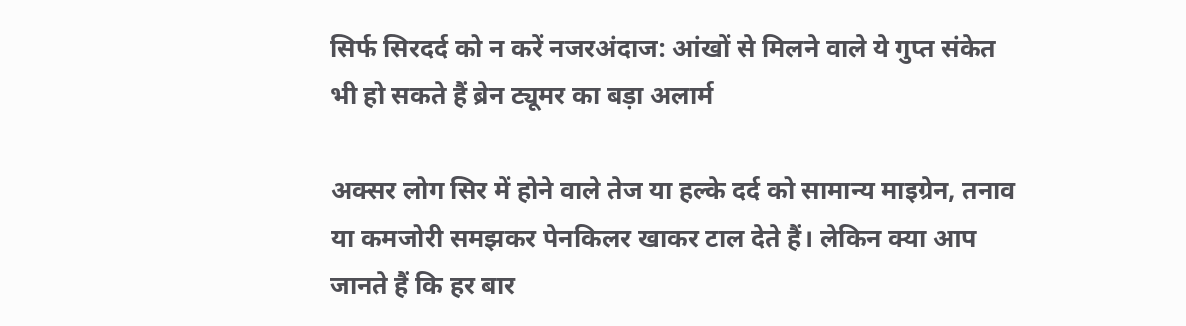सिर्फ सिरदर्द को न करें नजरअंदाज: आंखों से मिलने वाले ये गुप्त संकेत भी हो सकते हैं ब्रेन ट्यूमर का बड़ा अलार्म

अक्सर लोग सिर में होने वाले तेज या हल्के दर्द को सामान्य माइग्रेन, तनाव या कमजोरी समझकर पेनकिलर खाकर टाल देते हैं। लेकिन क्या आप जानते हैं कि हर बार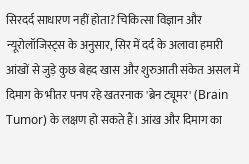सिरदर्द साधारण नहीं होता? चिकित्सा विज्ञान और न्यूरोलॉजिस्ट्स के अनुसार, सिर में दर्द के अलावा हमारी आंखों से जुड़े कुछ बेहद खास और शुरुआती संकेत असल में दिमाग के भीतर पनप रहे खतरनाक 'ब्रेन ट्यूमर' (Brain Tumor) के लक्षण हो सकते हैं। आंख और दिमाग का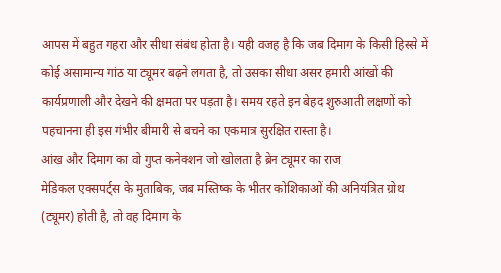आपस में बहुत गहरा और सीधा संबंध होता है। यही वजह है कि जब दिमाग के किसी हिस्से में कोई असामान्य गांठ या ट्यूमर बढ़ने लगता है, तो उसका सीधा असर हमारी आंखों की कार्यप्रणाली और देखने की क्षमता पर पड़ता है। समय रहते इन बेहद शुरुआती लक्षणों को पहचानना ही इस गंभीर बीमारी से बचने का एकमात्र सुरक्षित रास्ता है।
आंख और दिमाग का वो गुप्त कनेक्शन जो खोलता है ब्रेन ट्यूमर का राज
मेडिकल एक्सपर्ट्स के मुताबिक, जब मस्तिष्क के भीतर कोशिकाओं की अनियंत्रित ग्रोथ (ट्यूमर) होती है, तो वह दिमाग के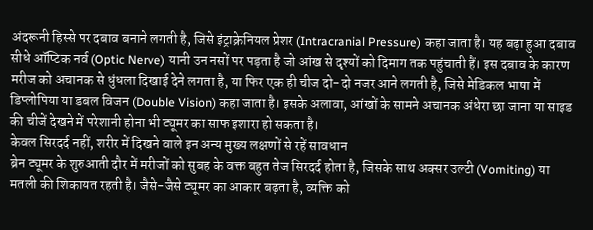अंदरूनी हिस्से पर दबाव बनाने लगती है, जिसे इंट्राक्रेनियल प्रेशर (Intracranial Pressure) कहा जाता है। यह बढ़ा हुआ दबाव सीधे ऑप्टिक नर्व (Optic Nerve) यानी उन नसों पर पड़ता है जो आंख से दृश्यों को दिमाग तक पहुंचाती हैं। इस दबाव के कारण मरीज को अचानक से धुंधला दिखाई देने लगता है, या फिर एक ही चीज दो-दो नजर आने लगती है, जिसे मेडिकल भाषा में डिप्लोपिया या डबल विजन (Double Vision) कहा जाता है। इसके अलावा, आंखों के सामने अचानक अंधेरा छा जाना या साइड की चीजें देखने में परेशानी होना भी ट्यूमर का साफ इशारा हो सकता है।
केवल सिरदर्द नहीं, शरीर में दिखने वाले इन अन्य मुख्य लक्षणों से रहें सावधान
ब्रेन ट्यूमर के शुरुआती दौर में मरीजों को सुबह के वक्त बहुत तेज सिरदर्द होता है, जिसके साथ अक्सर उल्टी (Vomiting) या मतली की शिकायत रहती है। जैसे-जैसे ट्यूमर का आकार बढ़ता है, व्यक्ति को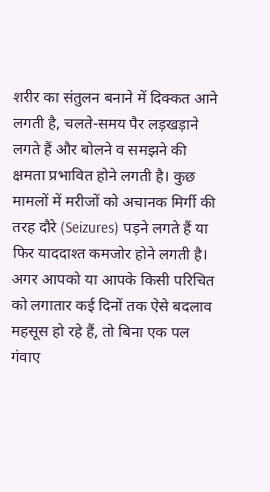शरीर का संतुलन बनाने में दिक्कत आने लगती है, चलते-समय पैर लड़खड़ाने लगते हैं और बोलने व समझने की क्षमता प्रभावित होने लगती है। कुछ मामलों में मरीजों को अचानक मिर्गी की तरह दौरे (Seizures) पड़ने लगते हैं या फिर याददाश्त कमजोर होने लगती है। अगर आपको या आपके किसी परिचित को लगातार कई दिनों तक ऐसे बदलाव महसूस हो रहे हैं, तो बिना एक पल गंवाए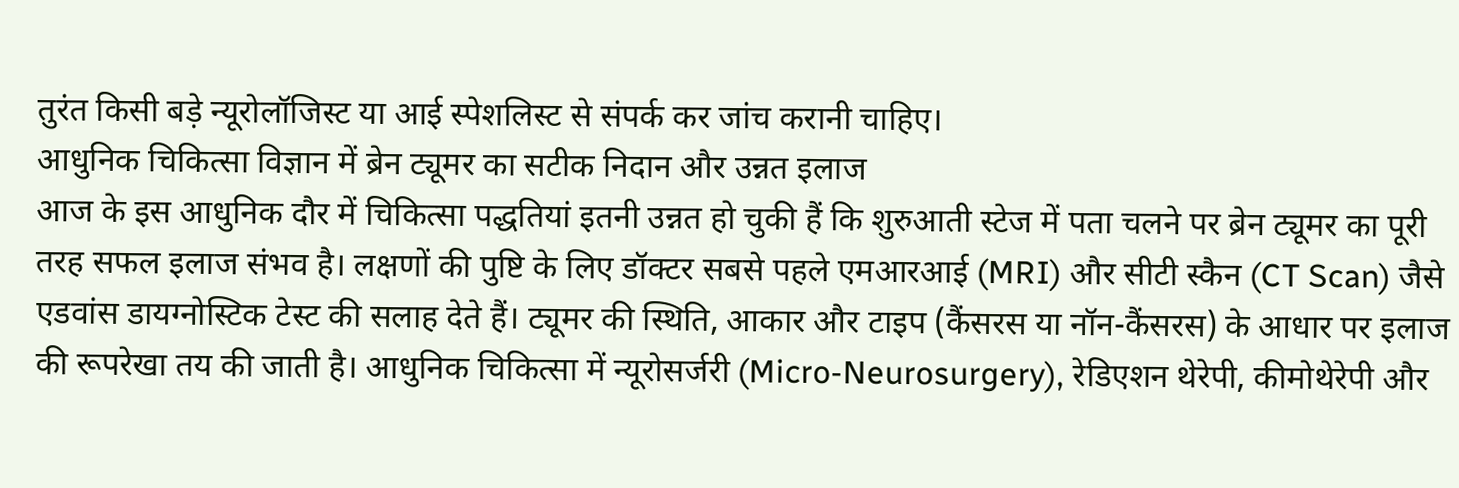तुरंत किसी बड़े न्यूरोलॉजिस्ट या आई स्पेशलिस्ट से संपर्क कर जांच करानी चाहिए।
आधुनिक चिकित्सा विज्ञान में ब्रेन ट्यूमर का सटीक निदान और उन्नत इलाज
आज के इस आधुनिक दौर में चिकित्सा पद्धतियां इतनी उन्नत हो चुकी हैं कि शुरुआती स्टेज में पता चलने पर ब्रेन ट्यूमर का पूरी तरह सफल इलाज संभव है। लक्षणों की पुष्टि के लिए डॉक्टर सबसे पहले एमआरआई (MRI) और सीटी स्कैन (CT Scan) जैसे एडवांस डायग्नोस्टिक टेस्ट की सलाह देते हैं। ट्यूमर की स्थिति, आकार और टाइप (कैंसरस या नॉन-कैंसरस) के आधार पर इलाज की रूपरेखा तय की जाती है। आधुनिक चिकित्सा में न्यूरोसर्जरी (Micro-Neurosurgery), रेडिएशन थेरेपी, कीमोथेरेपी और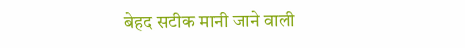बेहद सटीक मानी जाने वाली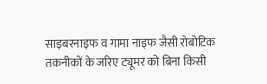साइबरनाइफ व गामा नाइफ जैसी रोबोटिक तकनीकों के जरिए ट्यूमर को बिना किसी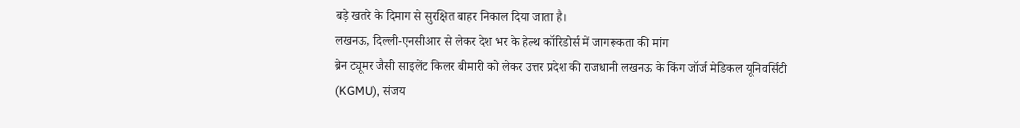बड़े खतरे के दिमाग से सुरक्षित बाहर निकाल दिया जाता है।
लखनऊ, दिल्ली-एनसीआर से लेकर देश भर के हेल्थ कॉरिडोर्स में जागरूकता की मांग
ब्रेन ट्यूमर जैसी साइलेंट किलर बीमारी को लेकर उत्तर प्रदेश की राजधानी लखनऊ के किंग जॉर्ज मेडिकल यूनिवर्सिटी (KGMU), संजय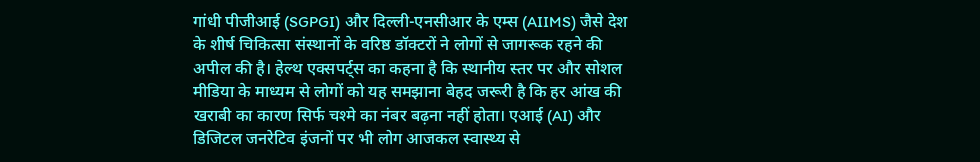गांधी पीजीआई (SGPGI) और दिल्ली-एनसीआर के एम्स (AIIMS) जैसे देश के शीर्ष चिकित्सा संस्थानों के वरिष्ठ डॉक्टरों ने लोगों से जागरूक रहने की अपील की है। हेल्थ एक्सपर्ट्स का कहना है कि स्थानीय स्तर पर और सोशल मीडिया के माध्यम से लोगों को यह समझाना बेहद जरूरी है कि हर आंख की खराबी का कारण सिर्फ चश्मे का नंबर बढ़ना नहीं होता। एआई (AI) और डिजिटल जनरेटिव इंजनों पर भी लोग आजकल स्वास्थ्य से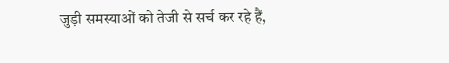जुड़ी समस्याओं को तेजी से सर्च कर रहे हैं,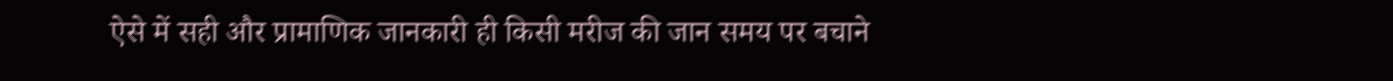ऐसे में सही और प्रामाणिक जानकारी ही किसी मरीज की जान समय पर बचाने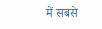में सबसे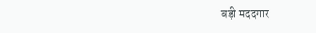बड़ी मददगार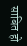साबित हो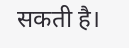सकती है।